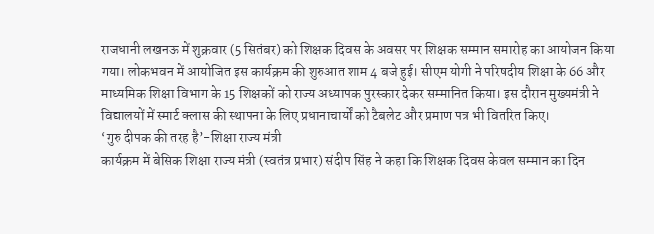राजधानी लखनऊ में शुक्रवार (5 सितंबर) को शिक्षक दिवस के अवसर पर शिक्षक सम्मान समारोह का आयोजन किया गया। लोकभवन में आयोजित इस कार्यक्रम की शुरुआत शाम 4 बजे हुई। सीएम योगी ने परिषदीय शिक्षा के 66 और माध्यमिक शिक्षा विभाग के 15 शिक्षकों को राज्य अध्यापक पुरस्कार देकर सम्मानित किया। इस दौरान मुख्यमंत्री ने विद्यालयों में स्मार्ट क्लास की स्थापना के लिए प्रधानाचार्यों को टैबलेट और प्रमाण पत्र भी वितरित किए।
‘गुरु दीपक की तरह है’-शिक्षा राज्य मंत्री
कार्यक्रम में बेसिक शिक्षा राज्य मंत्री (स्वतंत्र प्रभार) संदीप सिंह ने कहा कि शिक्षक दिवस केवल सम्मान का दिन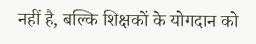नहीं है, बल्कि शिक्षकों के योगदान को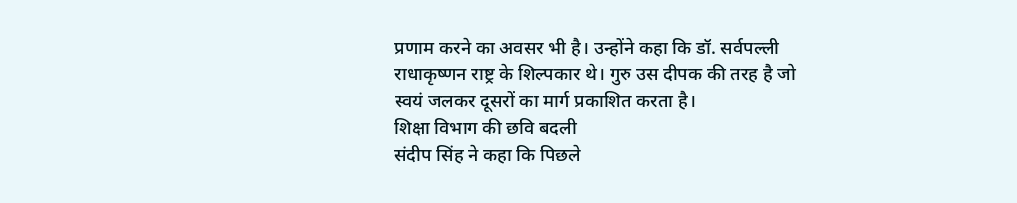प्रणाम करने का अवसर भी है। उन्होंने कहा कि डॉ. सर्वपल्ली राधाकृष्णन राष्ट्र के शिल्पकार थे। गुरु उस दीपक की तरह है जो स्वयं जलकर दूसरों का मार्ग प्रकाशित करता है।
शिक्षा विभाग की छवि बदली
संदीप सिंह ने कहा कि पिछले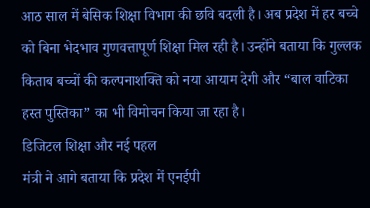आठ साल में बेसिक शिक्षा विभाग की छवि बदली है। अब प्रदेश में हर बच्चे को बिना भेदभाव गुणवत्तापूर्ण शिक्षा मिल रही है। उन्होंने बताया कि गुल्लक किताब बच्चों की कल्पनाशक्ति को नया आयाम देगी और “बाल वाटिका हस्त पुस्तिका” का भी विमोचन किया जा रहा है।
डिजिटल शिक्षा और नई पहल
मंत्री ने आगे बताया कि प्रदेश में एनईपी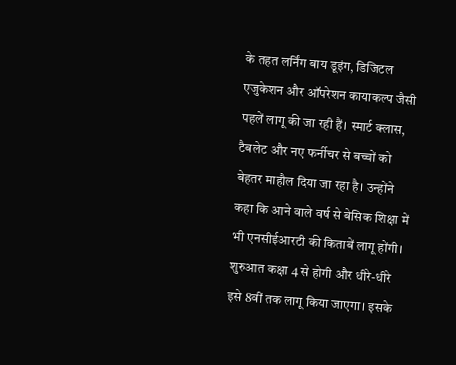के तहत लर्निंग बाय डूइंग, डिजिटल एजुकेशन और ऑपरेशन कायाकल्प जैसी पहलें लागू की जा रही हैं। स्मार्ट क्लास, टैबलेट और नए फर्नीचर से बच्चों को बेहतर माहौल दिया जा रहा है। उन्होंने कहा कि आने वाले वर्ष से बेसिक शिक्षा में भी एनसीईआरटी की किताबें लागू होंगी। शुरुआत कक्षा 4 से होगी और धीरे-धीरे इसे 8वीं तक लागू किया जाएगा। इसके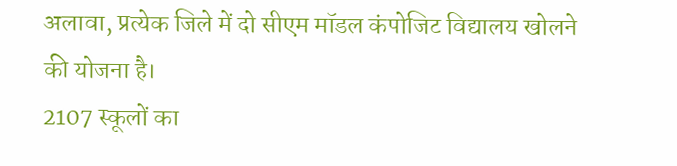अलावा, प्रत्येक जिले में दो सीएम मॉडल कंपोजिट विद्यालय खोलने की योजना है।
2107 स्कूलों का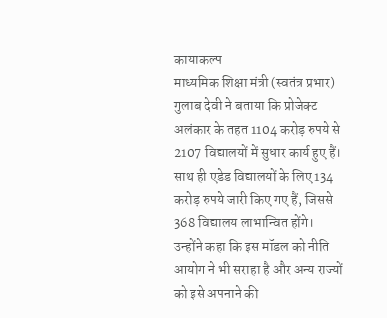कायाकल्प
माध्यमिक शिक्षा मंत्री (स्वतंत्र प्रभार) गुलाब देवी ने बताया कि प्रोजेक्ट अलंकार के तहत 1104 करोड़ रुपये से 2107 विद्यालयों में सुधार कार्य हुए हैं। साथ ही एडेड विद्यालयों के लिए 134 करोड़ रुपये जारी किए गए हैं, जिससे 368 विद्यालय लाभान्वित होंगे। उन्होंने कहा कि इस मॉडल को नीति आयोग ने भी सराहा है और अन्य राज्यों को इसे अपनाने की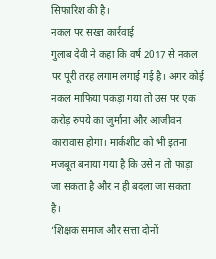सिफारिश की है।
नकल पर सख्त कार्रवाई
गुलाब देवी ने कहा कि वर्ष 2017 से नकल पर पूरी तरह लगाम लगाई गई है। अगर कोई नकल माफिया पकड़ा गया तो उस पर एक करोड़ रुपये का जुर्माना और आजीवन कारावास होगा। मार्कशीट को भी इतना मजबूत बनाया गया है कि उसे न तो फाड़ा जा सकता है और न ही बदला जा सकता है।
‘शिक्षक समाज और सत्ता दोनों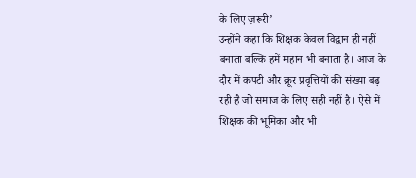के लिए ज़रूरी’
उन्होंने कहा कि शिक्षक केवल विद्वान ही नहीं बनाता बल्कि हमें महान भी बनाता है। आज के दौर में कपटी और क्रूर प्रवृत्तियों की संख्या बढ़ रही है जो समाज के लिए सही नहीं है। ऐसे में शिक्षक की भूमिका और भी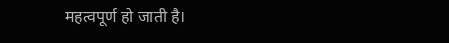महत्वपूर्ण हो जाती है।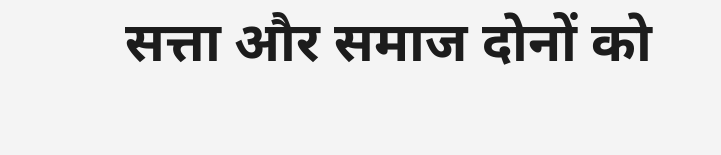सत्ता और समाज दोनों को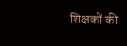शिक्षकों की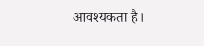आवश्यकता है।